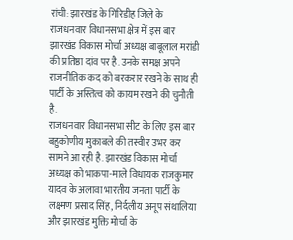रांची: झारखंड के गिरिडीह जिले के राजधनवार विधानसभा क्षेत्र में इस बार झारखंड विकास मोर्चा अध्यक्ष बाबूलाल मरांडी की प्रतिष्ठा दांव पर है. उनके समक्ष अपने राजनीतिक कद को बरकरार रखने के साथ ही पार्टी के अस्तित्व को कायम रखने की चुनौती है.
राजधनवार विधानसभा सीट के लिए इस बार बहुकोणीय मुकाबले की तस्वीर उभर कर सामने आ रही है. झारखंड विकास मोर्चा अध्यक्ष को भाकपा-माले विधायक राजकुमार यादव के अलावा भारतीय जनता पार्टी के लक्ष्मण प्रसाद सिंह, निर्दलीय अनूप संथालिया और झारखंड मुक्ति मोर्चा के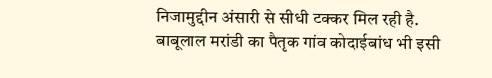निजामुद्दीन अंसारी से सीधी टक्कर मिल रही है.
बाबूलाल मरांडी का पैतृक गांव कोदाईबांध भी इसी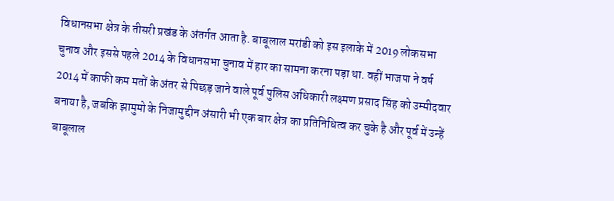विधानसभा क्षेत्र के तीसरी प्रखंड के अंतर्गत आता है. बाबूलाल मरांडी को इस इलाके में 2019 लोकसभा चुनाव और इससे पहले 2014 के विधानसभा चुनाव में हार का सामना करना पड़ा था. वहीं भाजपा ने वर्ष 2014 में काफी कम मतों के अंतर से पिछड़ जाने वाले पूर्व पुलिस अधिकारी लक्ष्मण प्रसाद सिंह को उम्मीदवार बनाया है, जबकि झामुमो के निजामुद्दीन अंसारी भी एक बार क्षेत्र का प्रतिनिधित्व कर चुके है और पूर्व में उन्हें बाबूलाल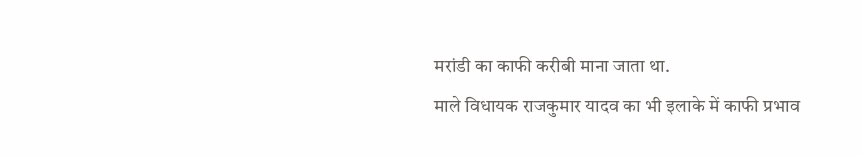मरांडी का काफी करीबी माना जाता था.
माले विधायक राजकुमार यादव का भी इलाके में काफी प्रभाव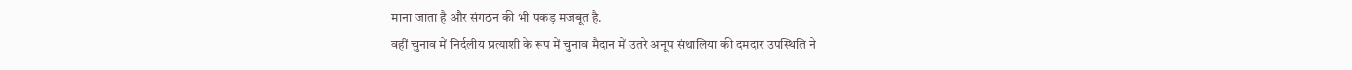माना जाता है और संगठन की भी पकड़ मजबूत है.
वहीं चुनाव में निर्दलीय प्रत्याशी के रूप में चुनाव मैदान में उतरे अनूप संथालिया की दमदार उपस्थिति ने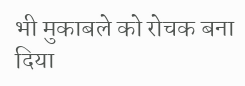भी मुकाबले को रोचक बना दिया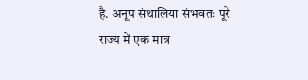है. अनूप संथालिया संभवतः पूरे राज्य में एक मात्र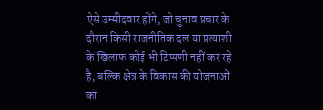ऐसे उम्मीदवार होंगे, जो चुनाव प्रचार के दौरान किसी राजनीतिक दल या प्रत्याशी के खिलाफ कोई भी टिप्पणी नहीं कर रहे है, बल्कि क्षेत्र के विकास की योजनाओं का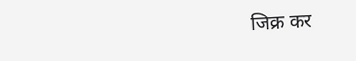जिक्र कर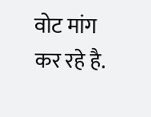वोट मांग कर रहे है.